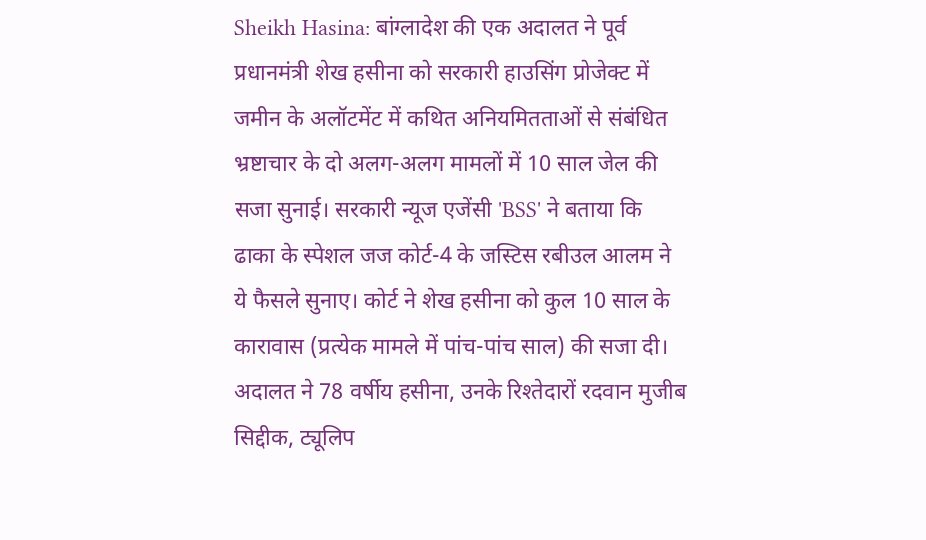Sheikh Hasina: बांग्लादेश की एक अदालत ने पूर्व प्रधानमंत्री शेख हसीना को सरकारी हाउसिंग प्रोजेक्ट में जमीन के अलॉटमेंट में कथित अनियमितताओं से संबंधित भ्रष्टाचार के दो अलग-अलग मामलों में 10 साल जेल की सजा सुनाई। सरकारी न्यूज एजेंसी 'BSS' ने बताया कि ढाका के स्पेशल जज कोर्ट-4 के जस्टिस रबीउल आलम ने ये फैसले सुनाए। कोर्ट ने शेख हसीना को कुल 10 साल के कारावास (प्रत्येक मामले में पांच-पांच साल) की सजा दी।
अदालत ने 78 वर्षीय हसीना, उनके रिश्तेदारों रदवान मुजीब सिद्दीक, ट्यूलिप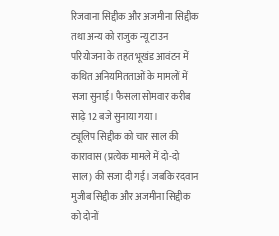रिजवाना सिद्दीक और अजमीना सिद्दीक तथा अन्य को राजुक न्यू टाउन परियोजना के तहत भूखंड आवंटन में कथित अनियमितताओं के मामलों में सजा सुनाई। फैसला सोमवार करीब साढ़े 12 बजे सुनाया गया।
ट्यूलिप सिद्दीक को चार साल की कारावास (प्रत्येक मामले में दो-दो साल) की सजा दी गई। जबकि रदवान मुजीब सिद्दीक और अजमीना सिद्दीक को दोनों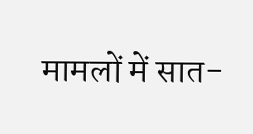मामलों में सात-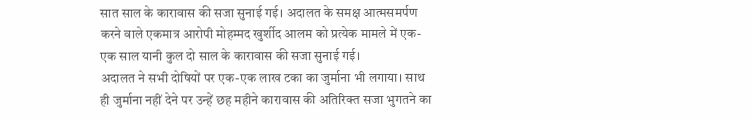सात साल के कारावास की सजा सुनाई गई। अदालत के समक्ष आत्मसमर्पण करने वाले एकमात्र आरोपी मोहम्मद खुर्शीद आलम को प्रत्येक मामले में एक-एक साल यानी कुल दो साल के कारावास की सजा सुनाई गई।
अदालत ने सभी दोषियों पर एक-एक लाख टका का जुर्माना भी लगाया। साथ ही जुर्माना नहीं देने पर उन्हें छह महीने कारावास की अतिरिक्त सजा भुगतने का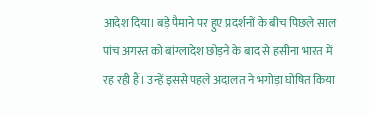आदेश दिया। बड़े पैमाने पर हुए प्रदर्शनों के बीच पिछले साल पांच अगस्त को बांग्लादेश छोड़ने के बाद से हसीना भारत में रह रही हैं। उन्हें इससे पहले अदालत ने भगोड़ा घोषित किया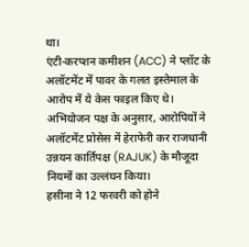था।
एंटी-करप्शन कमीशन (ACC) ने प्लॉट के अलॉटमेंट में पावर के गलत इस्तेमाल के आरोप में ये केस फाइल किए थे। अभियोजन पक्ष के अनुसार, आरोपियों ने अलॉटमेंट प्रोसेस में हेराफेरी कर राजधानी उन्नयन कार्तिपक्ष (RAJUK) के मौजूदा नियमों का उल्लंघन किया।
हसीना ने 12 फरवरी को होने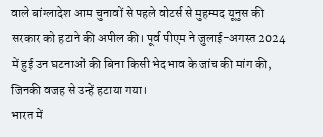वाले बांग्लादेश आम चुनावों से पहले वोटर्स से मुहम्मद यूनुस की सरकार को हटाने की अपील की। पूर्व पीएम ने जुलाई-अगस्त 2024 में हुई उन घटनाओं की बिना किसी भेदभाव के जांच की मांग की, जिनकी वजह से उन्हें हटाया गया।
भारत में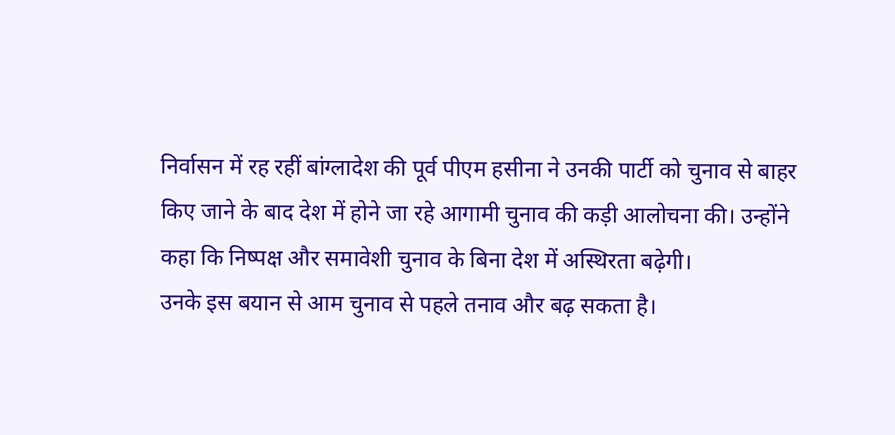निर्वासन में रह रहीं बांग्लादेश की पूर्व पीएम हसीना ने उनकी पार्टी को चुनाव से बाहर किए जाने के बाद देश में होने जा रहे आगामी चुनाव की कड़ी आलोचना की। उन्होंने कहा कि निष्पक्ष और समावेशी चुनाव के बिना देश में अस्थिरता बढ़ेगी।
उनके इस बयान से आम चुनाव से पहले तनाव और बढ़ सकता है।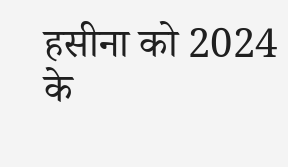हसीना को 2024 के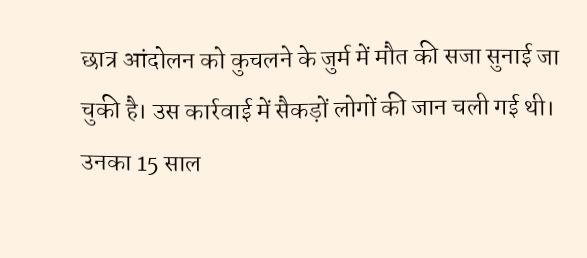छात्र आंदोलन को कुचलने के जुर्म में मौत की सजा सुनाई जा चुकी है। उस कार्रवाई में सैकड़ों लोगों की जान चली गई थी। उनका 15 साल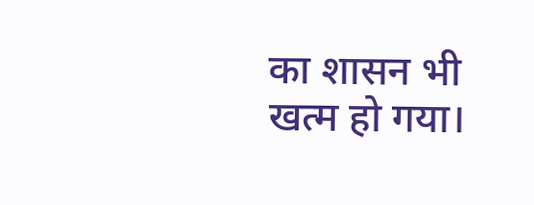का शासन भी खत्म हो गया।